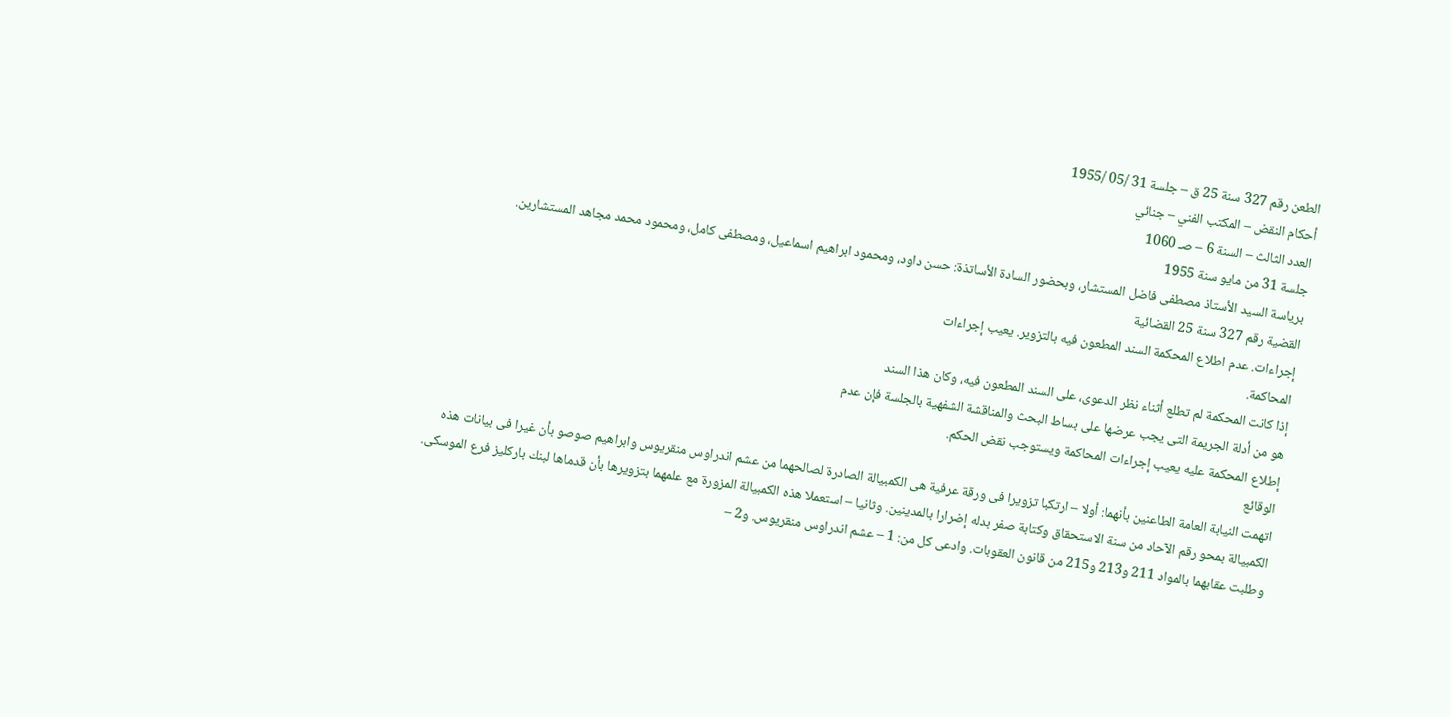الطعن رقم 327 سنة 25 ق – جلسة 31 /05 /1955
أحكام النقض – المكتب الفني – جنائي
العدد الثالث – السنة 6 – صـ 1060
جلسة 31 من مايو سنة 1955
برياسة السيد الأستاذ مصطفى فاضل المستشار، وبحضور السادة الأساتذة: حسن داود، ومحمود ابراهيم اسماعيل، ومصطفى كامل، ومحمود محمد مجاهد المستشارين.
القضية رقم 327 سنة 25 القضائية
إجراءات. عدم اطلاع المحكمة السند المطعون فيه بالتزوير. يعيب إجراءات
المحاكمة.
إذا كانت المحكمة لم تطلع أثناء نظر الدعوى، على السند المطعون فيه، وكان هذا السند
هو من أدلة الجريمة التى يجب عرضها على بساط البحث والمناقشة الشفهية بالجلسة فإن عدم
إطلاع المحكمة عليه يعيب إجراءات المحاكمة ويستوجب نقض الحكم.
الوقائع
اتهمت النيابة العامة الطاعنين بأنهما: أولا – ارتكبا تزويرا فى ورقة عرفية هى الكمبيالة الصادرة لصالحهما من عشم اندراوس منقريوس وابراهيم صوصو بأن غيرا فى بيانات هذه الكمبيالة بمحو رقم الآحاد من سنة الاستحقاق وكتابة صفر بدله إضرارا بالمدينين. وثانيا – استعملا هذه الكمبيالة المزورة مع علمهما بتزويرها بأن قدماها لبنك باركليز فرع الموسكى. وطلبت عقابهما بالمواد 211 و213 و215 من قانون العقوبات. وادعى كل من: 1 – عشم اندراوس منقريوس. و2 –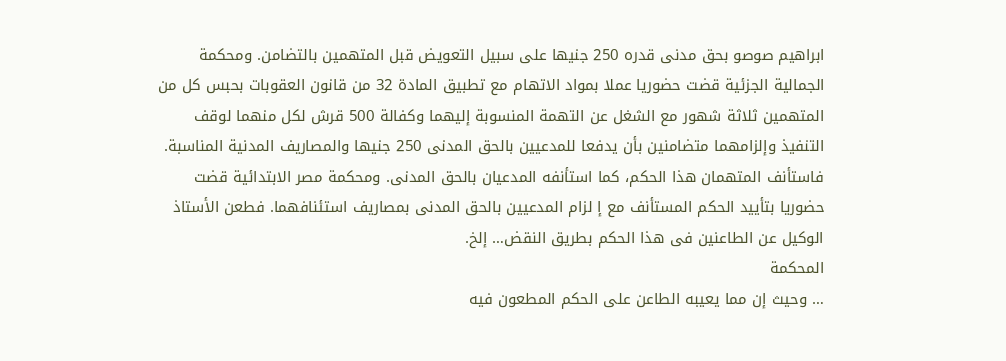ابراهيم صوصو بحق مدنى قدره 250 جنيها على سبيل التعويض قبل المتهمين بالتضامن. ومحكمة الجمالية الجزئية قضت حضوريا عملا بمواد الاتهام مع تطبيق المادة 32 من قانون العقوبات بحبس كل من المتهمين ثلاثة شهور مع الشغل عن التهمة المنسوبة إليهما وكفالة 500 قرش لكل منهما لوقف التنفيذ وإلزامهما متضامنين بأن يدفعا للمدعيين بالحق المدنى 250 جنيها والمصاريف المدنية المناسبة. فاستأنف المتهمان هذا الحكم، كما استأنفه المدعيان بالحق المدنى. ومحكمة مصر الابتدائية قضت حضوريا بتأييد الحكم المستأنف مع إ لزام المدعيين بالحق المدنى بمصاريف استئنافهما. فطعن الأستاذ الوكيل عن الطاعنين فى هذا الحكم بطريق النقض… إلخ.
المحكمة
… وحيث إن مما يعيبه الطاعن على الحكم المطعون فيه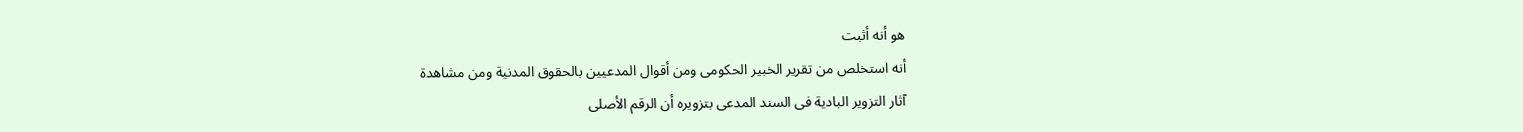هو أنه أثبت
أنه استخلص من تقرير الخبير الحكومى ومن أقوال المدعيين بالحقوق المدنية ومن مشاهدة
آثار التزوير البادية فى السند المدعى بتزويره أن الرقم الأصلى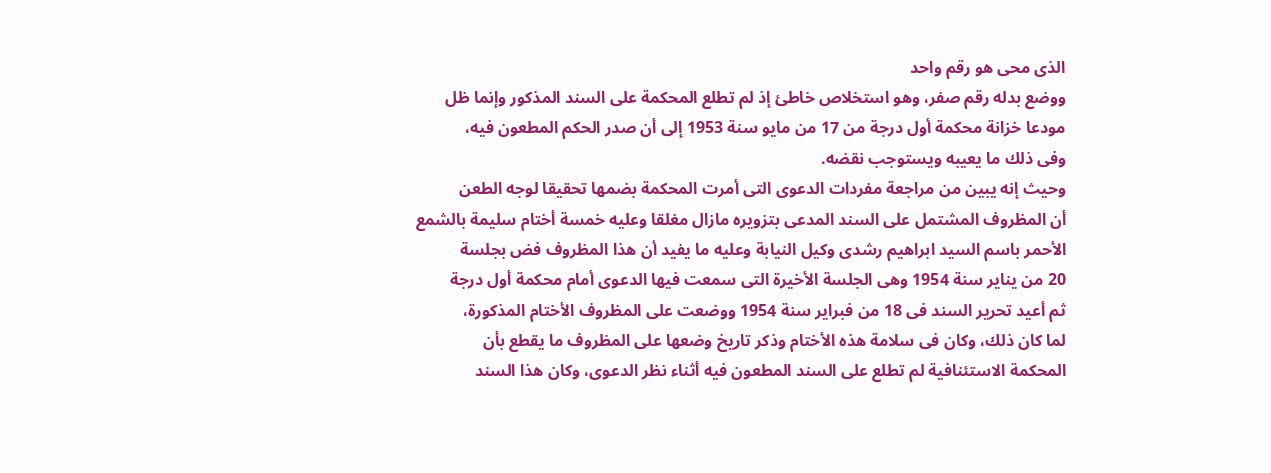الذى محى هو رقم واحد
ووضع بدله رقم صفر، وهو استخلاص خاطئ إذ لم تطلع المحكمة على السند المذكور وإنما ظل
مودعا خزانة محكمة أول درجة من 17 من مايو سنة 1953 إلى أن صدر الحكم المطعون فيه،
وفى ذلك ما يعيبه ويستوجب نقضه.
وحيث إنه يبين من مراجعة مفردات الدعوى التى أمرت المحكمة بضمها تحقيقا لوجه الطعن
أن المظروف المشتمل على السند المدعى بتزويره مازال مغلقا وعليه خمسة أختام سليمة بالشمع
الأحمر باسم السيد ابراهيم رشدى وكيل النيابة وعليه ما يفيد أن هذا المظروف فض بجلسة
20 من يناير سنة 1954 وهى الجلسة الأخيرة التى سمعت فيها الدعوى أمام محكمة أول درجة
ثم أعيد تحرير السند فى 18 من فبراير سنة 1954 ووضعت على المظروف الأختام المذكورة،
لما كان ذلك، وكان فى سلامة هذه الأختام وذكر تاريخ وضعها على المظروف ما يقطع بأن
المحكمة الاستئنافية لم تطلع على السند المطعون فيه أثناء نظر الدعوى، وكان هذا السند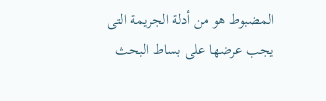المضبوط هو من أدلة الجريمة التى يجب عرضها على بساط البحث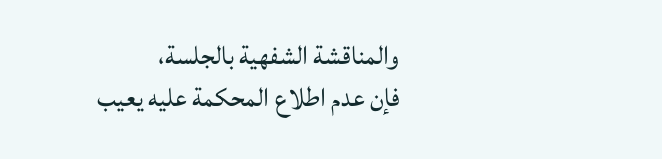والمناقشة الشفهية بالجلسة،
فإن عدم اطلاع المحكمة عليه يعيب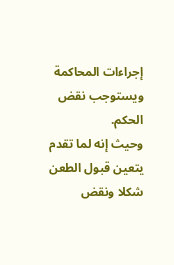إجراءات المحاكمة ويستوجب نقض الحكم.
وحيث إنه لما تقدم يتعين قبول الطعن شكلا ونقض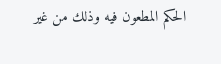الحكم المطعون فيه وذلك من غير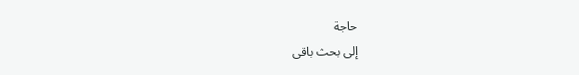حاجة
إلى بحث باقى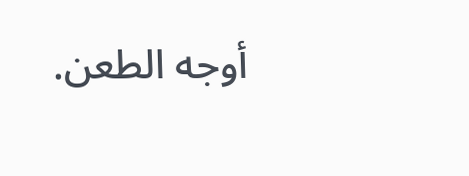أوجه الطعن.